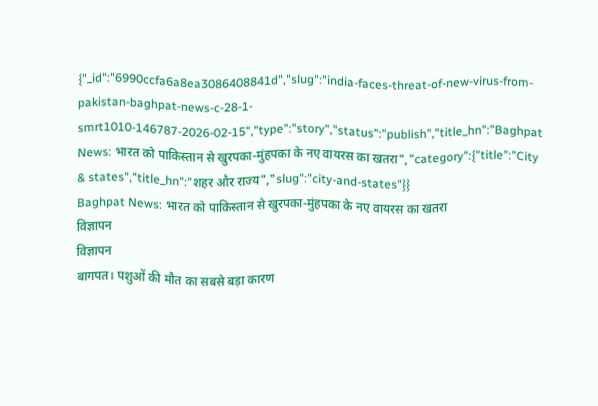{"_id":"6990ccfa6a8ea3086408841d","slug":"india-faces-threat-of-new-virus-from-pakistan-baghpat-news-c-28-1-smrt1010-146787-2026-02-15","type":"story","status":"publish","title_hn":"Baghpat News: भारत को पाकिस्तान से खुरपका-मुंहपका के नए वायरस का खतरा","category":{"title":"City & states","title_hn":"शहर और राज्य","slug":"city-and-states"}}
Baghpat News: भारत को पाकिस्तान से खुरपका-मुंहपका के नए वायरस का खतरा
विज्ञापन
विज्ञापन
बागपत। पशुओं की मौत का सबसे बड़ा कारण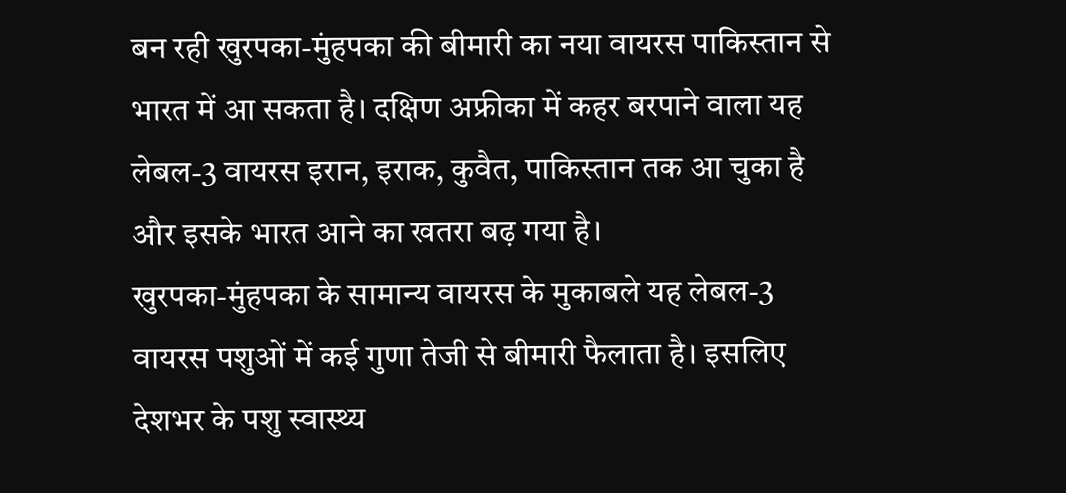बन रही खुरपका-मुंहपका की बीमारी का नया वायरस पाकिस्तान से भारत में आ सकता है। दक्षिण अफ्रीका में कहर बरपाने वाला यह लेबल-3 वायरस इरान, इराक, कुवैत, पाकिस्तान तक आ चुका है और इसके भारत आने का खतरा बढ़ गया है।
खुरपका-मुंहपका के सामान्य वायरस के मुकाबले यह लेबल-3 वायरस पशुओं में कई गुणा तेजी से बीमारी फैलाता है। इसलिए देशभर के पशु स्वास्थ्य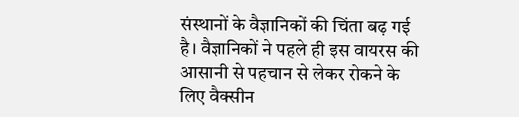संस्थानों के वैज्ञानिकों की चिंता बढ़ गई है। वैज्ञानिकों ने पहले ही इस वायरस की आसानी से पहचान से लेकर रोकने के लिए वैक्सीन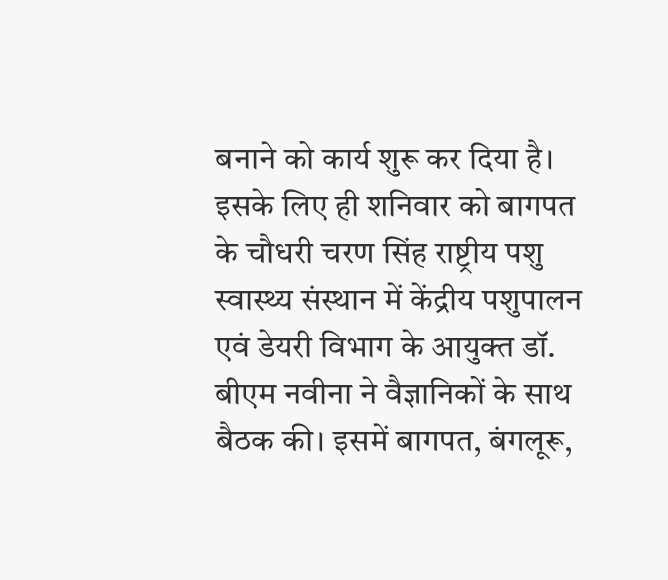बनाने को कार्य शुरू कर दिया है।
इसके लिए ही शनिवार को बागपत के चौधरी चरण सिंह राष्ट्रीय पशु स्वास्थ्य संस्थान में केंद्रीय पशुपालन एवं डेयरी विभाग के आयुक्त डॉ. बीएम नवीना ने वैज्ञानिकों के साथ बैठक की। इसमें बागपत, बंगलूरू,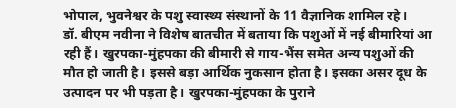भोपाल, भुवनेश्वर के पशु स्वास्थ्य संस्थानों के 11 वैज्ञानिक शामिल रहे।
डॉ. बीएम नवीना ने विशेष बातचीत में बताया कि पशुओं में नई बीमारियां आ रही हैं। खुरपका-मुंहपका की बीमारी से गाय-भैंस समेत अन्य पशुओं की मौत हो जाती है। इससे बड़ा आर्थिक नुकसान होता है। इसका असर दूध के उत्पादन पर भी पड़ता है। खुरपका-मुंहपका के पुराने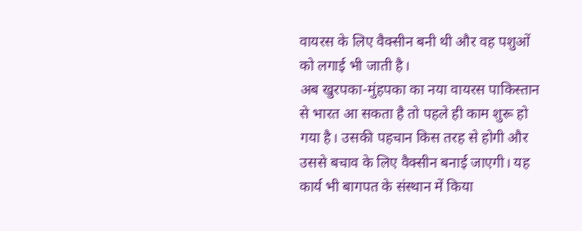वायरस के लिए वैक्सीन बनी थी और वह पशुओं को लगाई भी जाती है।
अब खुरपका-मुंहपका का नया वायरस पाकिस्तान से भारत आ सकता है तो पहले ही काम शुरू हो गया है। उसकी पहचान किस तरह से होगी और उससे बचाव के लिए वैक्सीन बनाई जाएगी। यह कार्य भी बागपत के संस्थान में किया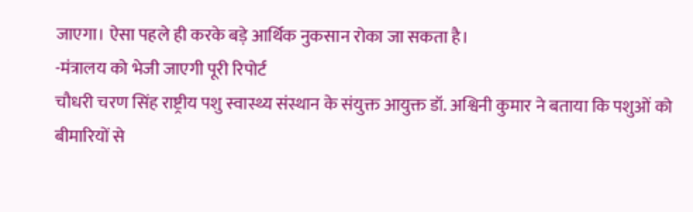जाएगा। ऐसा पहले ही करके बड़े आर्थिक नुकसान रोका जा सकता है।
-मंत्रालय को भेजी जाएगी पूरी रिपोर्ट
चौधरी चरण सिंह राष्ट्रीय पशु स्वास्थ्य संस्थान के संयुक्त आयुक्त डॉ. अश्विनी कुमार ने बताया कि पशुओं को बीमारियों से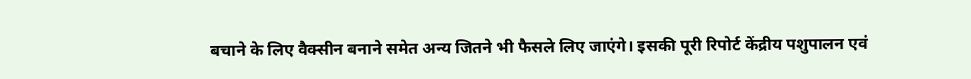बचाने के लिए वैक्सीन बनाने समेत अन्य जितने भी फैसले लिए जाएंगे। इसकी पूरी रिपोर्ट केंद्रीय पशुपालन एवं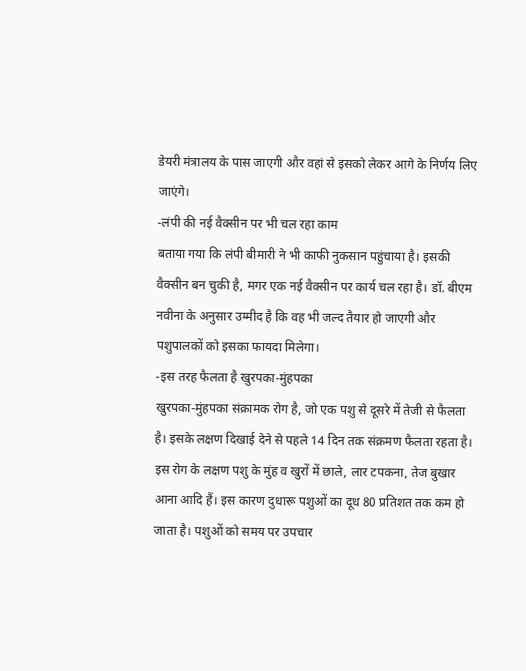डेयरी मंत्रालय के पास जाएगी और वहां से इसको लेकर आगे के निर्णय लिए जाएंगे।
-लंपी की नई वैक्सीन पर भी चल रहा काम
बताया गया कि लंपी बीमारी ने भी काफी नुकसान पहुंचाया है। इसकी वैक्सीन बन चुकी है, मगर एक नई वैक्सीन पर कार्य चल रहा है। डॉ. बीएम नवीना के अनुसार उम्मीद है कि वह भी जल्द तैयार हो जाएगी और पशुपालकों को इसका फायदा मिलेगा।
-इस तरह फैलता है खुरपका-मुंहपका
खुरपका-मुंहपका संक्रामक रोग है, जो एक पशु से दूसरे में तेजी से फैलता है। इसके लक्षण दिखाई देने से पहले 14 दिन तक संक्रमण फैलता रहता है। इस रोग के लक्षण पशु के मुंह व खुरों में छाले, लार टपकना, तेज बुखार आना आदि हैं। इस कारण दुधारू पशुओं का दूध 80 प्रतिशत तक कम हो जाता है। पशुओं को समय पर उपचार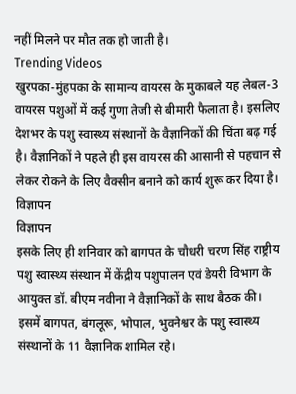नहीं मिलने पर मौत तक हो जाती है।
Trending Videos
खुरपका-मुंहपका के सामान्य वायरस के मुकाबले यह लेबल-3 वायरस पशुओं में कई गुणा तेजी से बीमारी फैलाता है। इसलिए देशभर के पशु स्वास्थ्य संस्थानों के वैज्ञानिकों की चिंता बढ़ गई है। वैज्ञानिकों ने पहले ही इस वायरस की आसानी से पहचान से लेकर रोकने के लिए वैक्सीन बनाने को कार्य शुरू कर दिया है।
विज्ञापन
विज्ञापन
इसके लिए ही शनिवार को बागपत के चौधरी चरण सिंह राष्ट्रीय पशु स्वास्थ्य संस्थान में केंद्रीय पशुपालन एवं डेयरी विभाग के आयुक्त डॉ. बीएम नवीना ने वैज्ञानिकों के साथ बैठक की। इसमें बागपत, बंगलूरू, भोपाल, भुवनेश्वर के पशु स्वास्थ्य संस्थानों के 11 वैज्ञानिक शामिल रहे।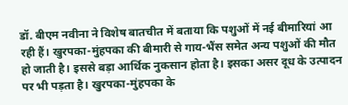डॉ. बीएम नवीना ने विशेष बातचीत में बताया कि पशुओं में नई बीमारियां आ रही हैं। खुरपका-मुंहपका की बीमारी से गाय-भैंस समेत अन्य पशुओं की मौत हो जाती है। इससे बड़ा आर्थिक नुकसान होता है। इसका असर दूध के उत्पादन पर भी पड़ता है। खुरपका-मुंहपका के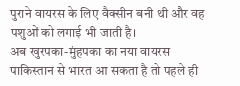पुराने वायरस के लिए वैक्सीन बनी थी और वह पशुओं को लगाई भी जाती है।
अब खुरपका-मुंहपका का नया वायरस पाकिस्तान से भारत आ सकता है तो पहले ही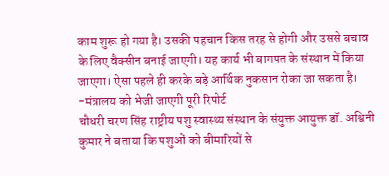काम शुरू हो गया है। उसकी पहचान किस तरह से होगी और उससे बचाव के लिए वैक्सीन बनाई जाएगी। यह कार्य भी बागपत के संस्थान में किया जाएगा। ऐसा पहले ही करके बड़े आर्थिक नुकसान रोका जा सकता है।
-मंत्रालय को भेजी जाएगी पूरी रिपोर्ट
चौधरी चरण सिंह राष्ट्रीय पशु स्वास्थ्य संस्थान के संयुक्त आयुक्त डॉ. अश्विनी कुमार ने बताया कि पशुओं को बीमारियों से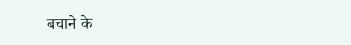बचाने के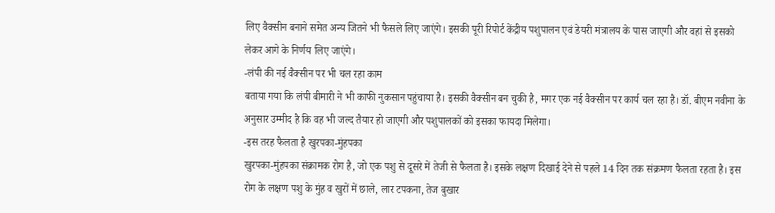लिए वैक्सीन बनाने समेत अन्य जितने भी फैसले लिए जाएंगे। इसकी पूरी रिपोर्ट केंद्रीय पशुपालन एवं डेयरी मंत्रालय के पास जाएगी और वहां से इसको लेकर आगे के निर्णय लिए जाएंगे।
-लंपी की नई वैक्सीन पर भी चल रहा काम
बताया गया कि लंपी बीमारी ने भी काफी नुकसान पहुंचाया है। इसकी वैक्सीन बन चुकी है, मगर एक नई वैक्सीन पर कार्य चल रहा है। डॉ. बीएम नवीना के अनुसार उम्मीद है कि वह भी जल्द तैयार हो जाएगी और पशुपालकों को इसका फायदा मिलेगा।
-इस तरह फैलता है खुरपका-मुंहपका
खुरपका-मुंहपका संक्रामक रोग है, जो एक पशु से दूसरे में तेजी से फैलता है। इसके लक्षण दिखाई देने से पहले 14 दिन तक संक्रमण फैलता रहता है। इस रोग के लक्षण पशु के मुंह व खुरों में छाले, लार टपकना, तेज बुखार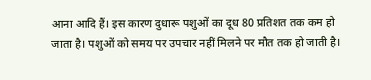आना आदि हैं। इस कारण दुधारू पशुओं का दूध 80 प्रतिशत तक कम हो जाता है। पशुओं को समय पर उपचार नहीं मिलने पर मौत तक हो जाती है।